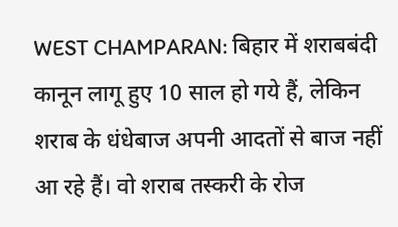WEST CHAMPARAN: बिहार में शराबबंदी कानून लागू हुए 10 साल हो गये हैं, लेकिन शराब के धंधेबाज अपनी आदतों से बाज नहीं आ रहे हैं। वो शराब तस्करी के रोज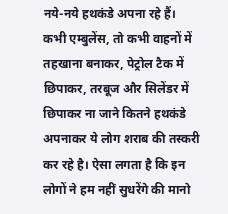नये-नये हथकंडे अपना रहे हैं। कभी एम्बुलेंस, तो कभी वाहनों में तहखाना बनाकर, पेट्रोल टैक में छिपाकर, तरबूज और सिलेंडर में छिपाकर ना जाने कितने हथकंडे अपनाकर ये लोग शराब की तस्करी कर रहे है। ऐसा लगता है कि इन लोगों ने हम नहीं सुधरेंगे की मानो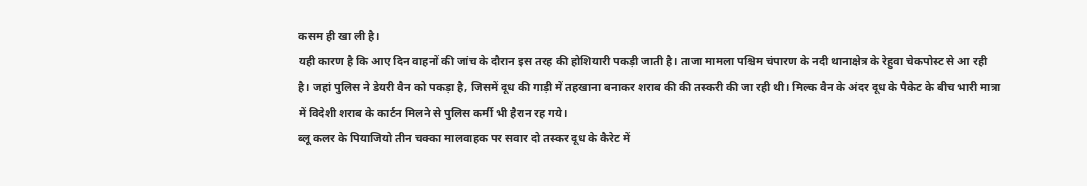कसम ही खा ली है।
यही कारण है कि आए दिन वाहनों की जांच के दौरान इस तरह की होशियारी पकड़ी जाती है। ताजा मामला पश्चिम चंपारण के नदी थानाक्षेत्र के रेहुवा चेकपोस्ट से आ रही है। जहां पुलिस ने डेयरी वैन को पकड़ा है, जिसमें दूध की गाड़ी में तहखाना बनाकर शराब की की तस्करी की जा रही थी। मिल्क वैन के अंदर दूध के पैकेट के बीच भारी मात्रा में विदेशी शराब के कार्टन मिलने से पुलिस कर्मी भी हैरान रह गये।
ब्लू कलर के पियाजियो तीन चक्का मालवाहक पर सवार दो तस्कर दूध के कैरेट में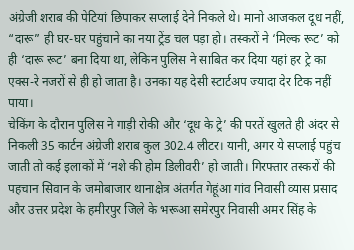अंग्रेजी शराब की पेटियां छिपाकर सप्लाई देने निकले थे। मानो आजकल दूध नहीं, “दारू” ही घर-घर पहुंचाने का नया ट्रेंड चल पड़ा हो। तस्करों ने ‘मिल्क रूट’ को ही ‘दारू रूट’ बना दिया था, लेकिन पुलिस ने साबित कर दिया यहां हर ट्रे का एक्स-रे नजरों से ही हो जाता है। उनका यह देसी स्टार्टअप ज्यादा देर टिक नहीं पाया।
चेकिंग के दौरान पुलिस ने गाड़ी रोकी और ‘दूध के ट्रे’ की परतें खुलते ही अंदर से निकली 35 कार्टन अंग्रेजी शराब कुल 302.4 लीटर। यानी, अगर ये सप्लाई पहुंच जाती तो कई इलाकों में ‘नशे की होम डिलीवरी’ हो जाती। गिरफ्तार तस्करों की पहचान सिवान के जमोबाजार थानाक्षेत्र अंतर्गत गेहूंआ गांव निवासी व्यास प्रसाद और उत्तर प्रदेश के हमीरपुर जिले के भरूआ समेरपुर निवासी अमर सिंह के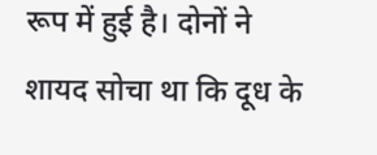रूप में हुई है। दोनों ने शायद सोचा था कि दूध के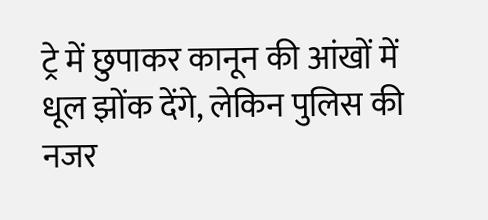ट्रे में छुपाकर कानून की आंखों में धूल झोंक देंगे, लेकिन पुलिस की नजर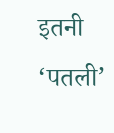इतनी ‘पतली’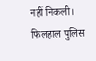नहीं निकली। फिलहाल पुलिस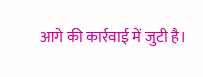आगे की कार्रवाई में जुटी है।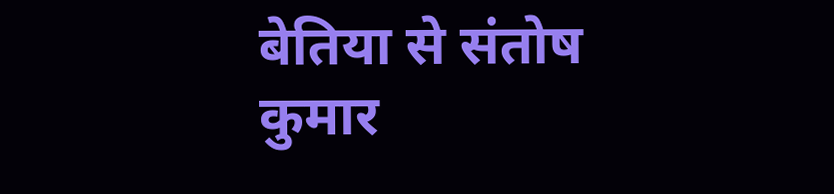बेतिया से संतोष कुमार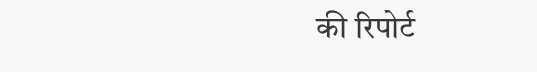की रिपोर्ट